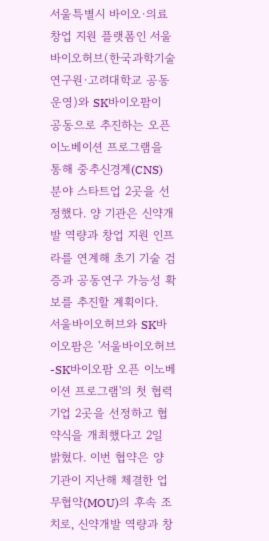서울특별시 바이오·의료 창업 지원 플랫폼인 서울바이오허브(한국과학기술연구원·고려대학교 공동운영)와 SK바이오팜이 공동으로 추진하는 오픈이노베이션 프로그램을 통해 중추신경계(CNS) 분야 스타트업 2곳을 선정했다. 양 기관은 신약개발 역량과 창업 지원 인프라를 연계해 초기 기술 검증과 공동연구 가능성 확보를 추진할 계획이다.
서울바이오허브와 SK바이오팜은 '서울바이오허브-SK바이오팜 오픈 이노베이션 프로그램'의 첫 협력 기업 2곳을 선정하고 협약식을 개최했다고 2일 밝혔다. 이번 협약은 양 기관이 지난해 체결한 업무협약(MOU)의 후속 조치로, 신약개발 역량과 창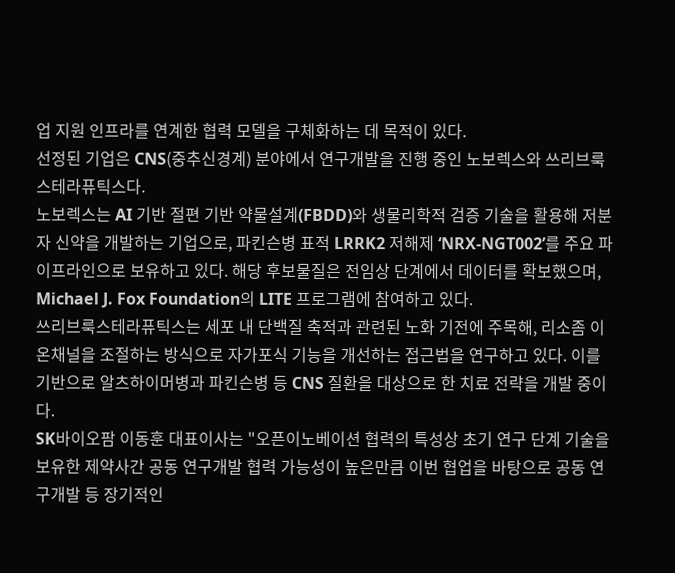업 지원 인프라를 연계한 협력 모델을 구체화하는 데 목적이 있다.
선정된 기업은 CNS(중추신경계) 분야에서 연구개발을 진행 중인 노보렉스와 쓰리브룩스테라퓨틱스다.
노보렉스는 AI 기반 절편 기반 약물설계(FBDD)와 생물리학적 검증 기술을 활용해 저분자 신약을 개발하는 기업으로, 파킨슨병 표적 LRRK2 저해제 ‘NRX-NGT002’를 주요 파이프라인으로 보유하고 있다. 해당 후보물질은 전임상 단계에서 데이터를 확보했으며, Michael J. Fox Foundation의 LITE 프로그램에 참여하고 있다.
쓰리브룩스테라퓨틱스는 세포 내 단백질 축적과 관련된 노화 기전에 주목해, 리소좀 이온채널을 조절하는 방식으로 자가포식 기능을 개선하는 접근법을 연구하고 있다. 이를 기반으로 알츠하이머병과 파킨슨병 등 CNS 질환을 대상으로 한 치료 전략을 개발 중이다.
SK바이오팜 이동훈 대표이사는 "오픈이노베이션 협력의 특성상 초기 연구 단계 기술을 보유한 제약사간 공동 연구개발 협력 가능성이 높은만큼 이번 협업을 바탕으로 공동 연구개발 등 장기적인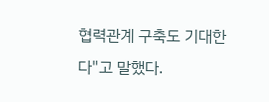협력관계 구축도 기대한다"고 말했다.